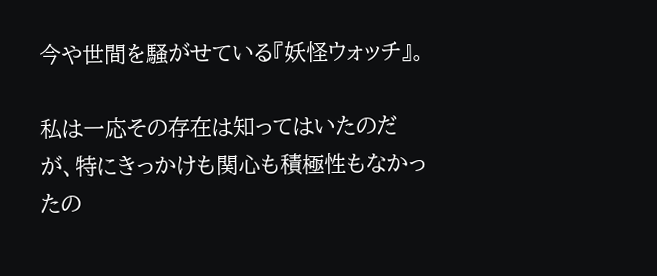今や世間を騒がせている『妖怪ウォッチ』。

私は一応その存在は知ってはいたのだが、特にきっかけも関心も積極性もなかったの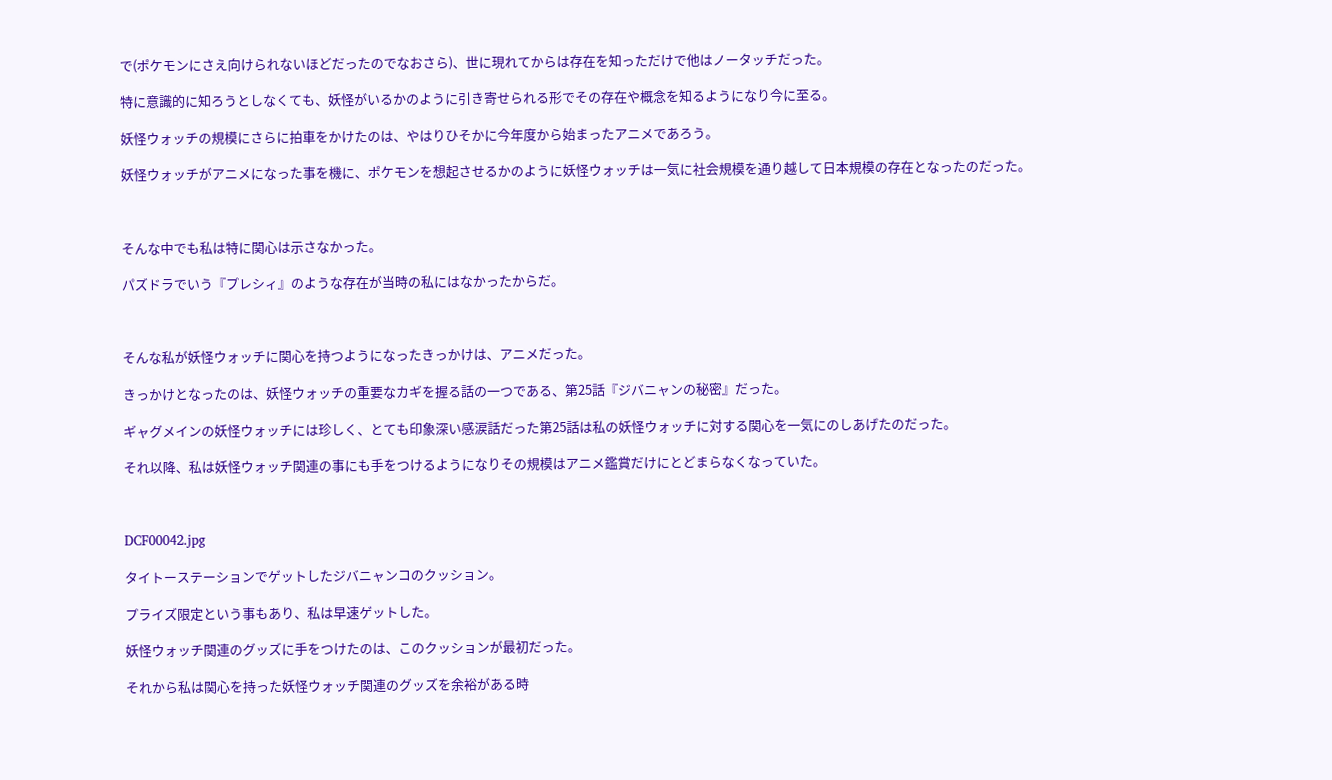で(ポケモンにさえ向けられないほどだったのでなおさら)、世に現れてからは存在を知っただけで他はノータッチだった。

特に意識的に知ろうとしなくても、妖怪がいるかのように引き寄せられる形でその存在や概念を知るようになり今に至る。

妖怪ウォッチの規模にさらに拍車をかけたのは、やはりひそかに今年度から始まったアニメであろう。

妖怪ウォッチがアニメになった事を機に、ポケモンを想起させるかのように妖怪ウォッチは一気に社会規模を通り越して日本規模の存在となったのだった。



そんな中でも私は特に関心は示さなかった。

パズドラでいう『プレシィ』のような存在が当時の私にはなかったからだ。



そんな私が妖怪ウォッチに関心を持つようになったきっかけは、アニメだった。

きっかけとなったのは、妖怪ウォッチの重要なカギを握る話の一つである、第25話『ジバニャンの秘密』だった。

ギャグメインの妖怪ウォッチには珍しく、とても印象深い感涙話だった第25話は私の妖怪ウォッチに対する関心を一気にのしあげたのだった。

それ以降、私は妖怪ウォッチ関連の事にも手をつけるようになりその規模はアニメ鑑賞だけにとどまらなくなっていた。



DCF00042.jpg

タイトーステーションでゲットしたジバニャンコのクッション。

プライズ限定という事もあり、私は早速ゲットした。

妖怪ウォッチ関連のグッズに手をつけたのは、このクッションが最初だった。

それから私は関心を持った妖怪ウォッチ関連のグッズを余裕がある時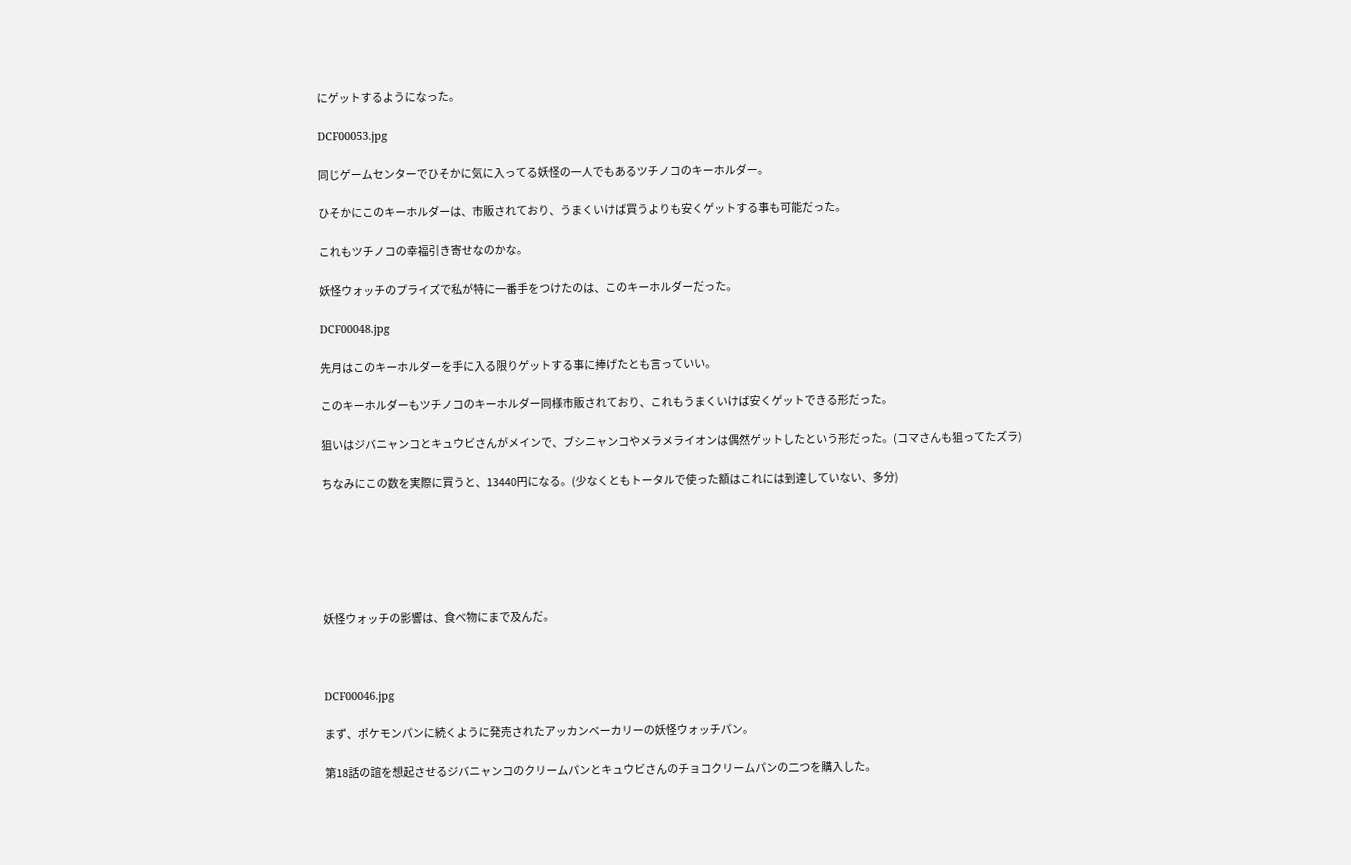にゲットするようになった。

DCF00053.jpg

同じゲームセンターでひそかに気に入ってる妖怪の一人でもあるツチノコのキーホルダー。

ひそかにこのキーホルダーは、市販されており、うまくいけば買うよりも安くゲットする事も可能だった。

これもツチノコの幸福引き寄せなのかな。

妖怪ウォッチのプライズで私が特に一番手をつけたのは、このキーホルダーだった。

DCF00048.jpg

先月はこのキーホルダーを手に入る限りゲットする事に捧げたとも言っていい。

このキーホルダーもツチノコのキーホルダー同様市販されており、これもうまくいけば安くゲットできる形だった。

狙いはジバニャンコとキュウビさんがメインで、ブシニャンコやメラメライオンは偶然ゲットしたという形だった。(コマさんも狙ってたズラ)

ちなみにこの数を実際に買うと、13440円になる。(少なくともトータルで使った額はこれには到達していない、多分)






妖怪ウォッチの影響は、食べ物にまで及んだ。



DCF00046.jpg

まず、ポケモンパンに続くように発売されたアッカンベーカリーの妖怪ウォッチパン。

第18話の誼を想起させるジバニャンコのクリームパンとキュウビさんのチョコクリームパンの二つを購入した。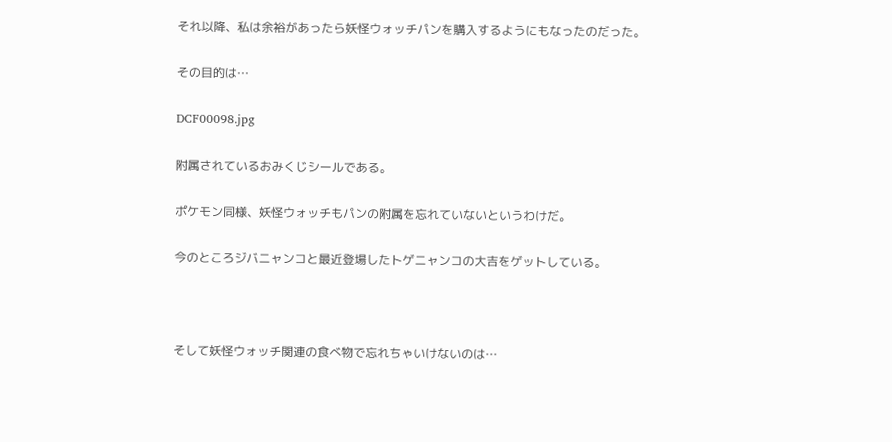それ以降、私は余裕があったら妖怪ウォッチパンを購入するようにもなったのだった。

その目的は…

DCF00098.jpg

附属されているおみくじシールである。

ポケモン同様、妖怪ウォッチもパンの附属を忘れていないというわけだ。

今のところジバニャンコと最近登場したトゲニャンコの大吉をゲットしている。



そして妖怪ウォッチ関連の食べ物で忘れちゃいけないのは…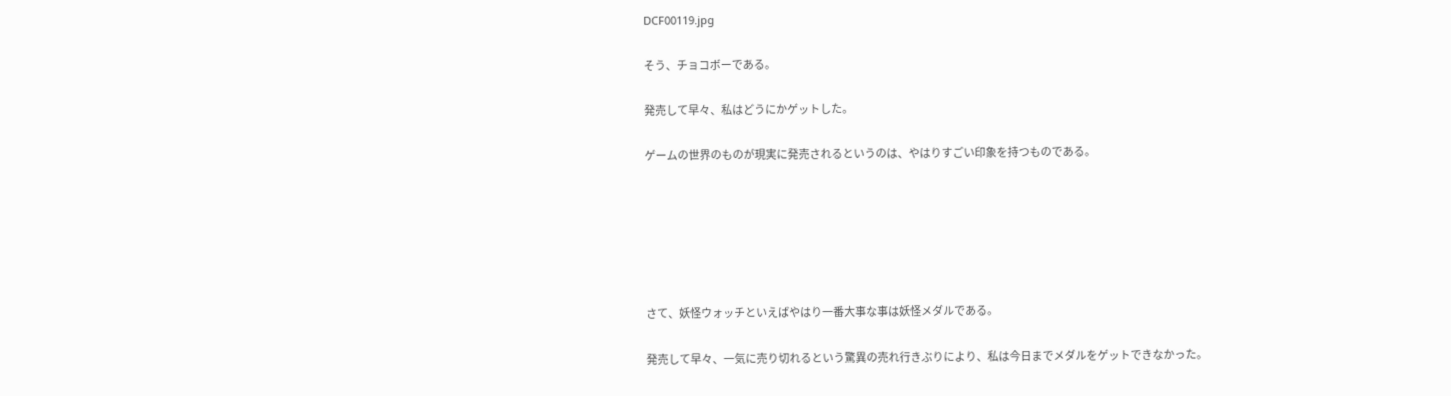DCF00119.jpg

そう、チョコボーである。

発売して早々、私はどうにかゲットした。

ゲームの世界のものが現実に発売されるというのは、やはりすごい印象を持つものである。






さて、妖怪ウォッチといえばやはり一番大事な事は妖怪メダルである。

発売して早々、一気に売り切れるという驚異の売れ行きぶりにより、私は今日までメダルをゲットできなかった。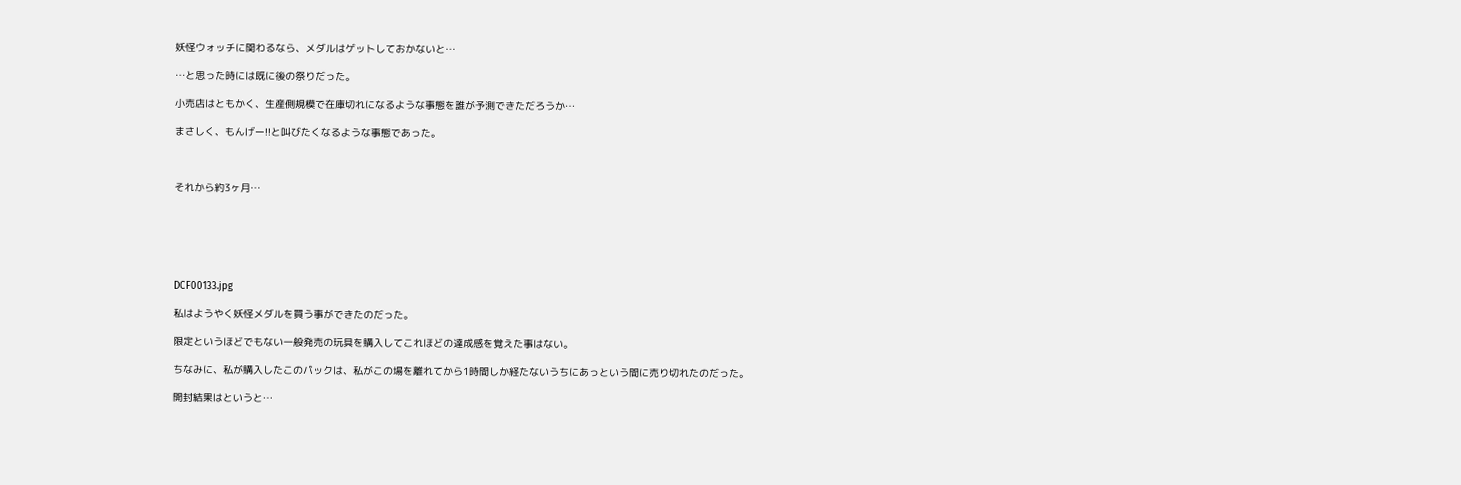妖怪ウォッチに関わるなら、メダルはゲットしておかないと…

…と思った時には既に後の祭りだった。

小売店はともかく、生産側規模で在庫切れになるような事態を誰が予測できただろうか…

まさしく、もんげー!!と叫びたくなるような事態であった。



それから約3ヶ月…






DCF00133.jpg

私はようやく妖怪メダルを買う事ができたのだった。

限定というほどでもない一般発売の玩具を購入してこれほどの達成感を覚えた事はない。

ちなみに、私が購入したこのパックは、私がこの場を離れてから1時間しか経たないうちにあっという間に売り切れたのだった。

開封結果はというと…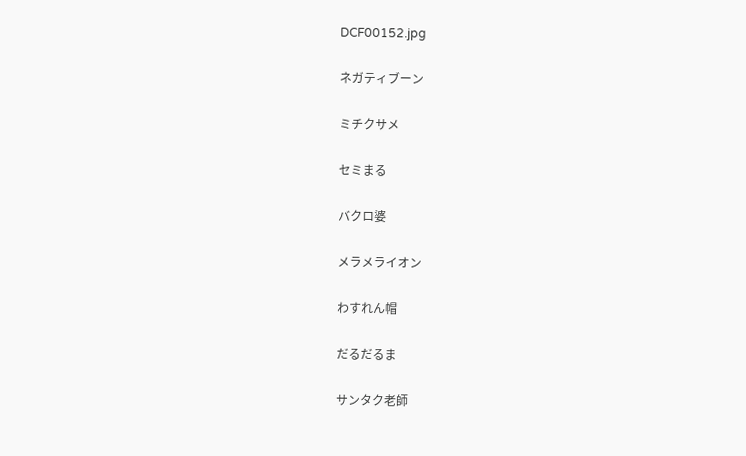DCF00152.jpg

ネガティブーン

ミチクサメ

セミまる

バクロ婆

メラメライオン

わすれん帽

だるだるま

サンタク老師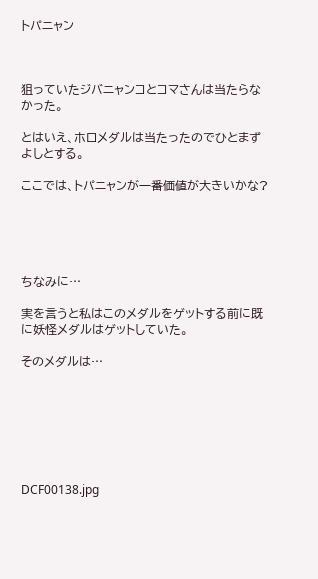トパニャン



狙っていたジバニャンコとコマさんは当たらなかった。

とはいえ、ホロメダルは当たったのでひとまずよしとする。

ここでは、トパニャンが一番価値が大きいかな?





ちなみに…

実を言うと私はこのメダルをゲットする前に既に妖怪メダルはゲットしていた。

そのメダルは…







DCF00138.jpg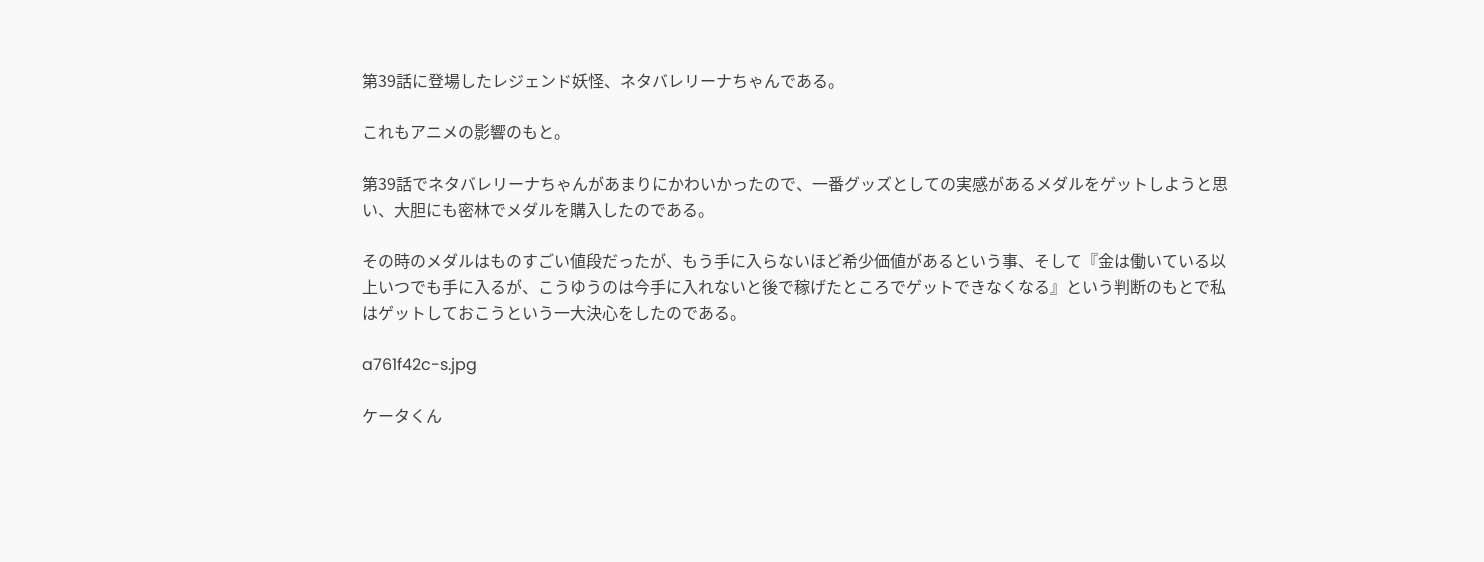第39話に登場したレジェンド妖怪、ネタバレリーナちゃんである。

これもアニメの影響のもと。

第39話でネタバレリーナちゃんがあまりにかわいかったので、一番グッズとしての実感があるメダルをゲットしようと思い、大胆にも密林でメダルを購入したのである。

その時のメダルはものすごい値段だったが、もう手に入らないほど希少価値があるという事、そして『金は働いている以上いつでも手に入るが、こうゆうのは今手に入れないと後で稼げたところでゲットできなくなる』という判断のもとで私はゲットしておこうという一大決心をしたのである。

a761f42c-s.jpg

ケータくん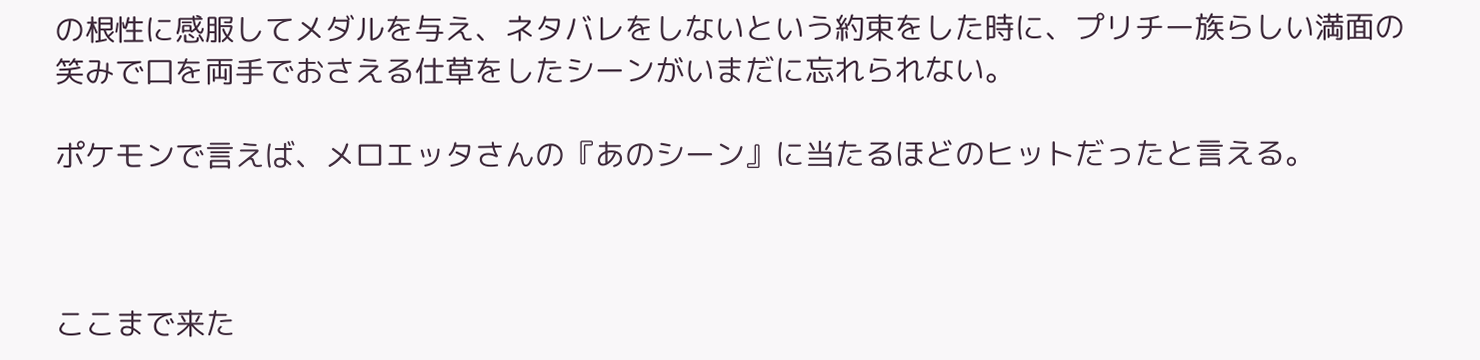の根性に感服してメダルを与え、ネタバレをしないという約束をした時に、プリチー族らしい満面の笑みで口を両手でおさえる仕草をしたシーンがいまだに忘れられない。

ポケモンで言えば、メロエッタさんの『あのシーン』に当たるほどのヒットだったと言える。



ここまで来た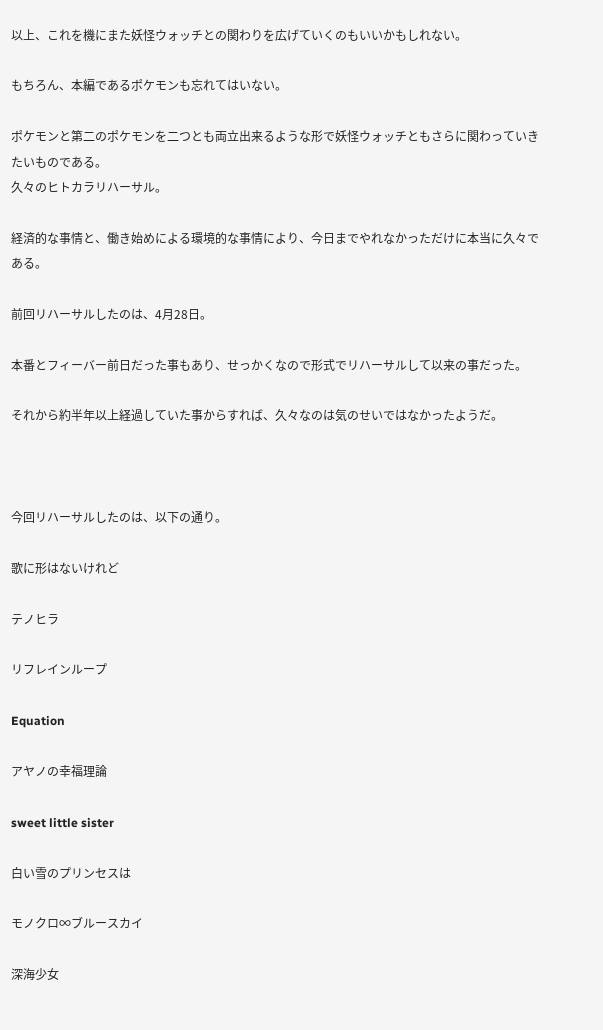以上、これを機にまた妖怪ウォッチとの関わりを広げていくのもいいかもしれない。

もちろん、本編であるポケモンも忘れてはいない。

ポケモンと第二のポケモンを二つとも両立出来るような形で妖怪ウォッチともさらに関わっていきたいものである。
久々のヒトカラリハーサル。

経済的な事情と、働き始めによる環境的な事情により、今日までやれなかっただけに本当に久々である。

前回リハーサルしたのは、4月28日。

本番とフィーバー前日だった事もあり、せっかくなので形式でリハーサルして以来の事だった。

それから約半年以上経過していた事からすれば、久々なのは気のせいではなかったようだ。



今回リハーサルしたのは、以下の通り。

歌に形はないけれど

テノヒラ

リフレインループ

Equation

アヤノの幸福理論

sweet little sister

白い雪のプリンセスは

モノクロ∞ブルースカイ

深海少女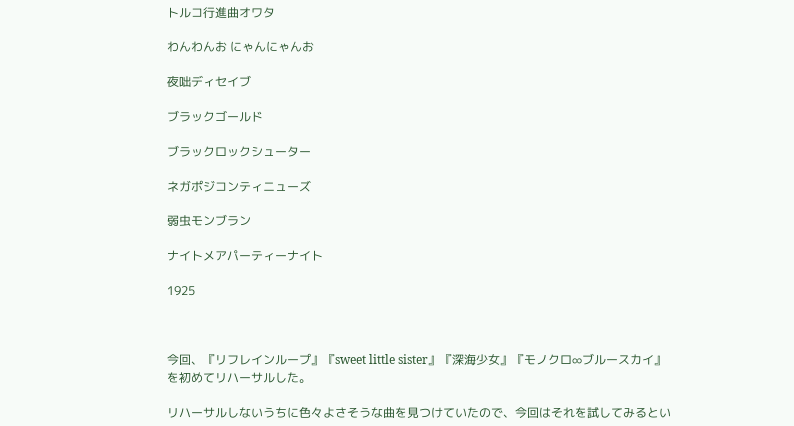トルコ行進曲オワタ

わんわんお にゃんにゃんお

夜咄ディセイブ

ブラックゴールド

ブラックロックシューター

ネガポジコンティニューズ

弱虫モンブラン

ナイトメアパーティーナイト

1925



今回、『リフレインループ』『sweet little sister』『深海少女』『モノクロ∞ブルースカイ』を初めてリハーサルした。

リハーサルしないうちに色々よさそうな曲を見つけていたので、今回はそれを試してみるとい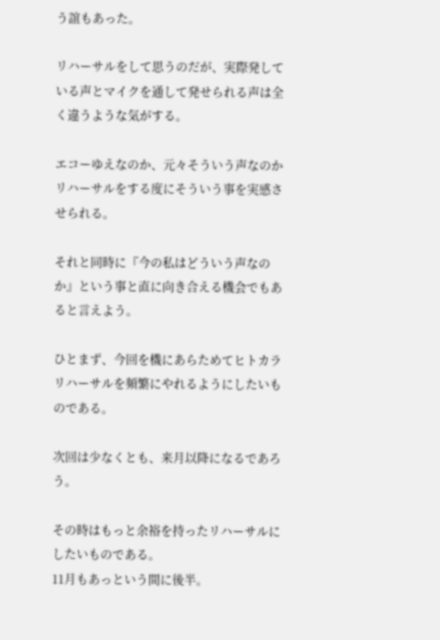う誼もあった。

リハーサルをして思うのだが、実際発している声とマイクを通して発せられる声は全く違うような気がする。

エコーゆえなのか、元々そういう声なのかリハーサルをする度にそういう事を実感させられる。

それと同時に『今の私はどういう声なのか』という事と直に向き合える機会でもあると言えよう。

ひとまず、今回を機にあらためてヒトカラリハーサルを頻繁にやれるようにしたいものである。

次回は少なくとも、来月以降になるであろう。

その時はもっと余裕を持ったリハーサルにしたいものである。
11月もあっという間に後半。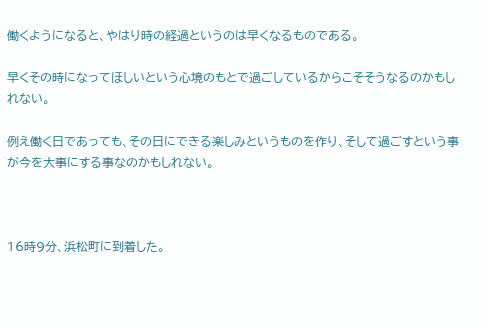働くようになると、やはり時の経過というのは早くなるものである。

早くその時になってほしいという心境のもとで過ごしているからこそそうなるのかもしれない。

例え働く日であっても、その日にできる楽しみというものを作り、そして過ごすという事が今を大事にする事なのかもしれない。



16時9分、浜松町に到着した。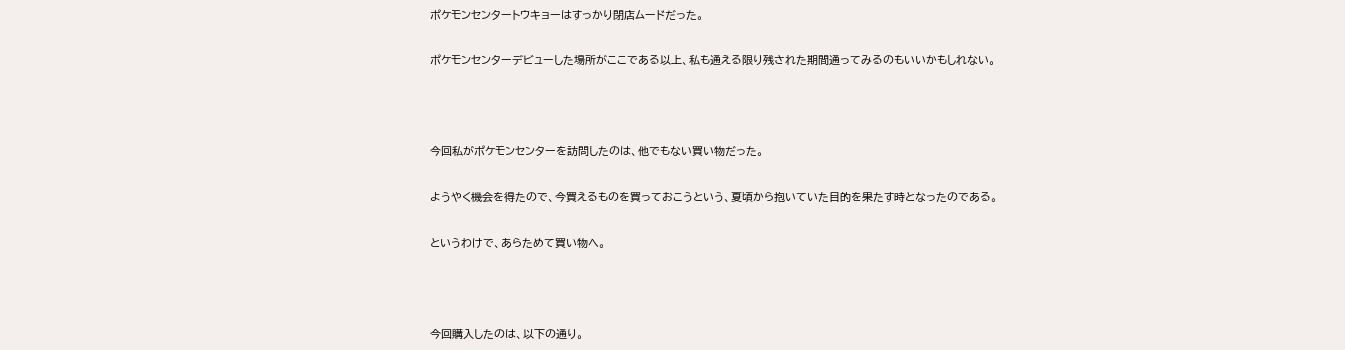ポケモンセンタートウキョーはすっかり閉店ムードだった。

ポケモンセンターデビューした場所がここである以上、私も通える限り残された期間通ってみるのもいいかもしれない。



今回私がポケモンセンターを訪問したのは、他でもない買い物だった。

ようやく機会を得たので、今買えるものを買っておこうという、夏頃から抱いていた目的を果たす時となったのである。

というわけで、あらためて買い物へ。



今回購入したのは、以下の通り。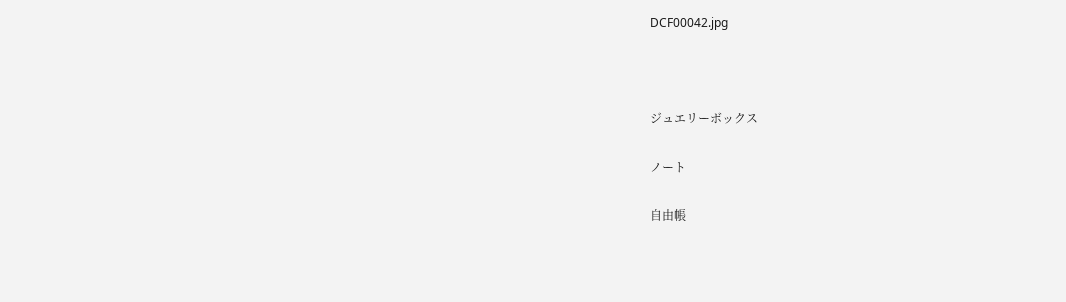DCF00042.jpg



ジュエリーボックス

ノート

自由帳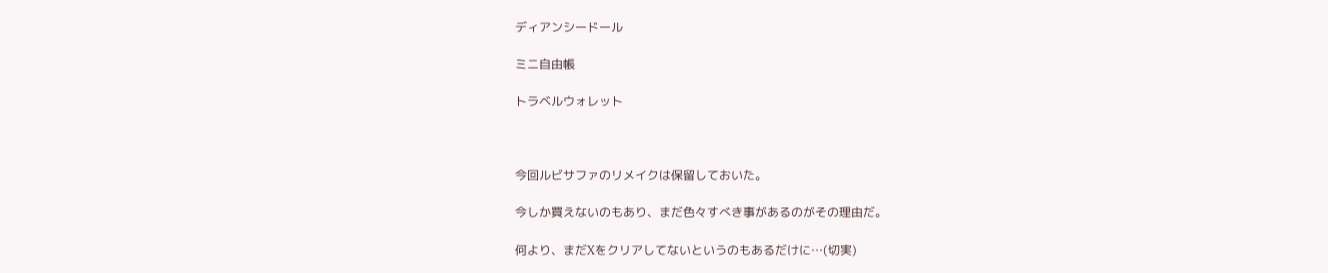ディアンシードール

ミニ自由帳

トラベルウォレット



今回ルビサファのリメイクは保留しておいた。

今しか買えないのもあり、まだ色々すべき事があるのがその理由だ。

何より、まだXをクリアしてないというのもあるだけに…(切実)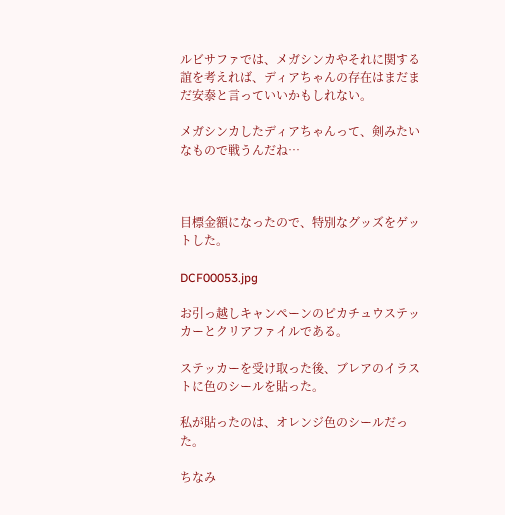ルビサファでは、メガシンカやそれに関する誼を考えれば、ディアちゃんの存在はまだまだ安泰と言っていいかもしれない。

メガシンカしたディアちゃんって、剣みたいなもので戦うんだね…



目標金額になったので、特別なグッズをゲットした。

DCF00053.jpg

お引っ越しキャンペーンのピカチュウステッカーとクリアファイルである。

ステッカーを受け取った後、ブレアのイラストに色のシールを貼った。

私が貼ったのは、オレンジ色のシールだった。

ちなみ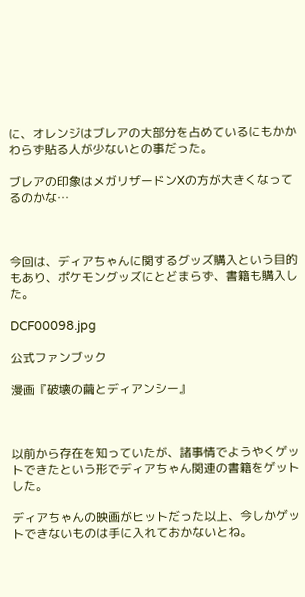に、オレンジはブレアの大部分を占めているにもかかわらず貼る人が少ないとの事だった。

ブレアの印象はメガリザードンXの方が大きくなってるのかな…



今回は、ディアちゃんに関するグッズ購入という目的もあり、ポケモングッズにとどまらず、書籍も購入した。

DCF00098.jpg

公式ファンブック

漫画『破壊の繭とディアンシー』



以前から存在を知っていたが、諸事情でようやくゲットできたという形でディアちゃん関連の書籍をゲットした。

ディアちゃんの映画がヒットだった以上、今しかゲットできないものは手に入れておかないとね。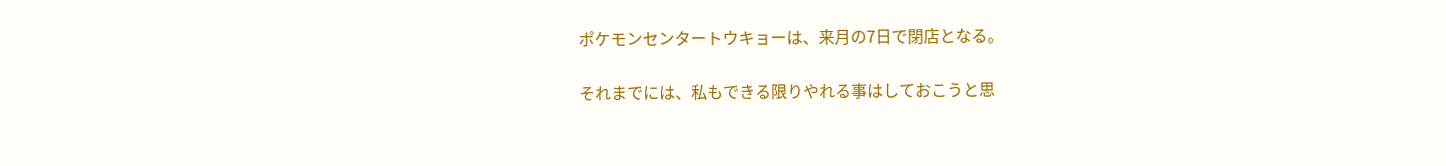ポケモンセンタートウキョーは、来月の7日で閉店となる。

それまでには、私もできる限りやれる事はしておこうと思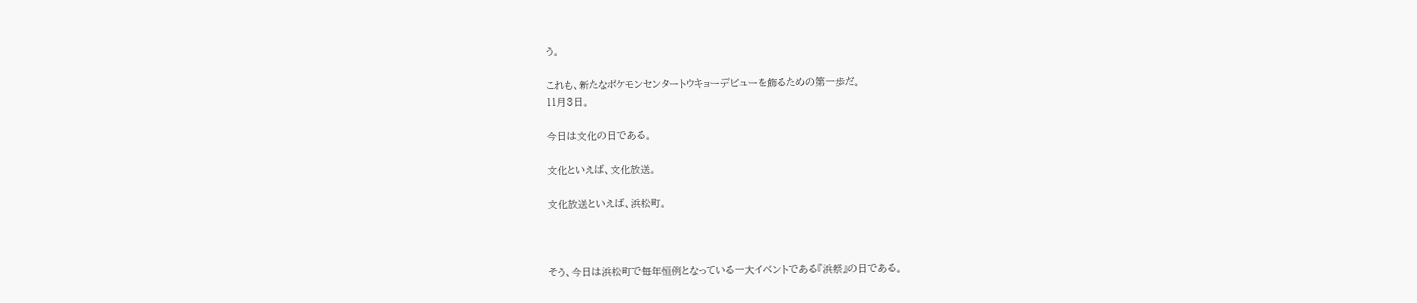う。

これも、新たなポケモンセンタートウキョーデビューを飾るための第一歩だ。
11月3日。

今日は文化の日である。

文化といえば、文化放送。

文化放送といえば、浜松町。



そう、今日は浜松町で毎年恒例となっている一大イベントである『浜祭』の日である。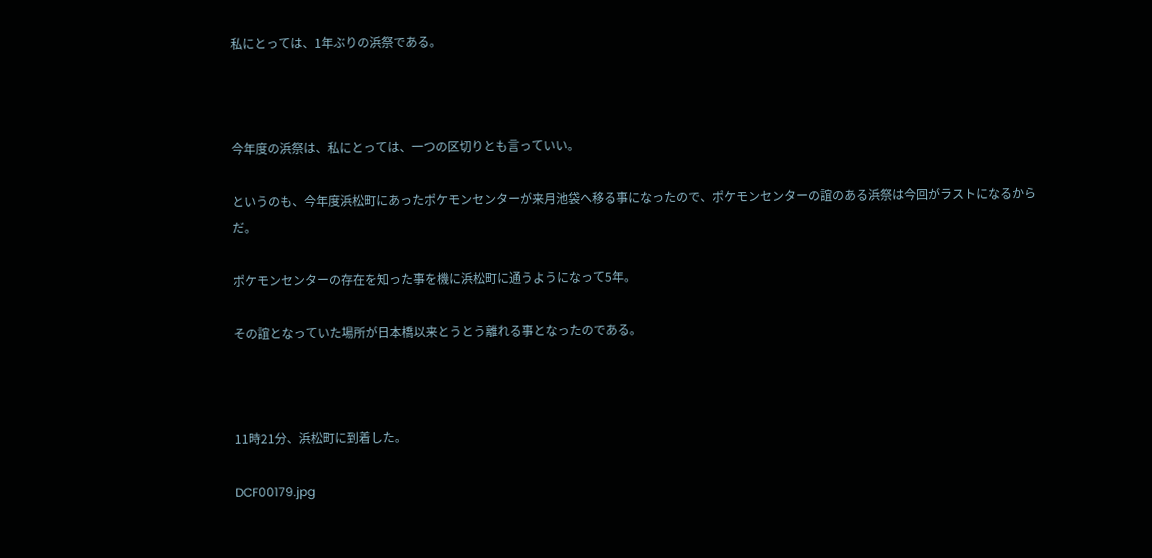私にとっては、1年ぶりの浜祭である。



今年度の浜祭は、私にとっては、一つの区切りとも言っていい。

というのも、今年度浜松町にあったポケモンセンターが来月池袋へ移る事になったので、ポケモンセンターの誼のある浜祭は今回がラストになるからだ。

ポケモンセンターの存在を知った事を機に浜松町に通うようになって5年。

その誼となっていた場所が日本橋以来とうとう離れる事となったのである。



11時21分、浜松町に到着した。

DCF00179.jpg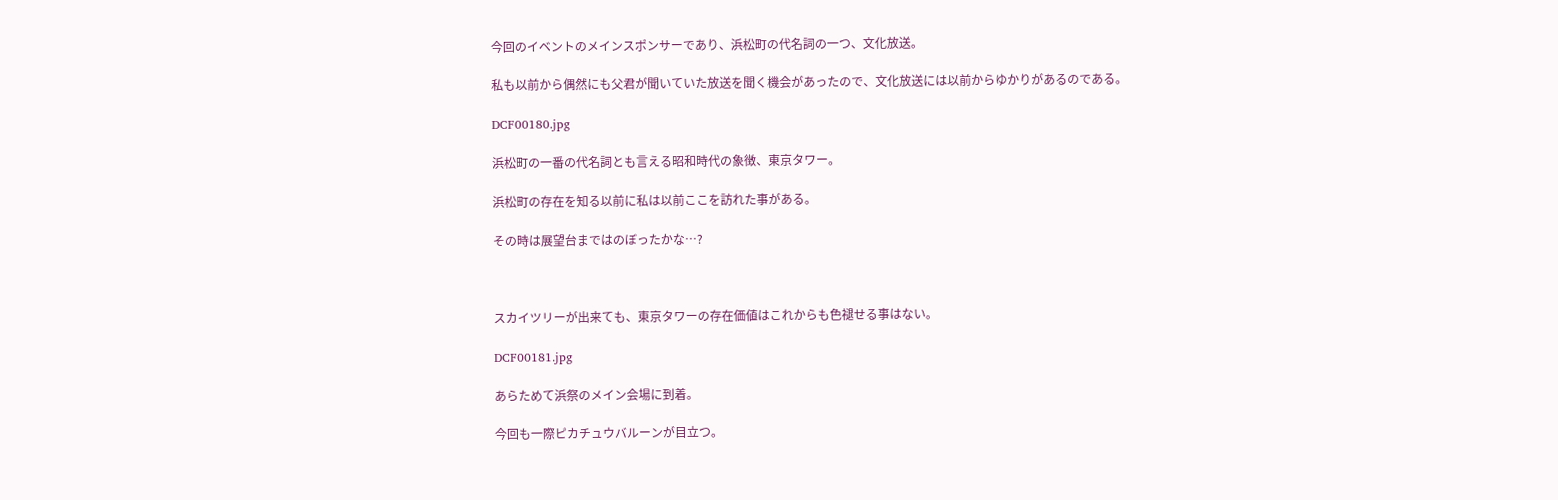今回のイベントのメインスポンサーであり、浜松町の代名詞の一つ、文化放送。

私も以前から偶然にも父君が聞いていた放送を聞く機会があったので、文化放送には以前からゆかりがあるのである。

DCF00180.jpg

浜松町の一番の代名詞とも言える昭和時代の象徴、東京タワー。

浜松町の存在を知る以前に私は以前ここを訪れた事がある。

その時は展望台まではのぼったかな…?



スカイツリーが出来ても、東京タワーの存在価値はこれからも色褪せる事はない。

DCF00181.jpg

あらためて浜祭のメイン会場に到着。

今回も一際ピカチュウバルーンが目立つ。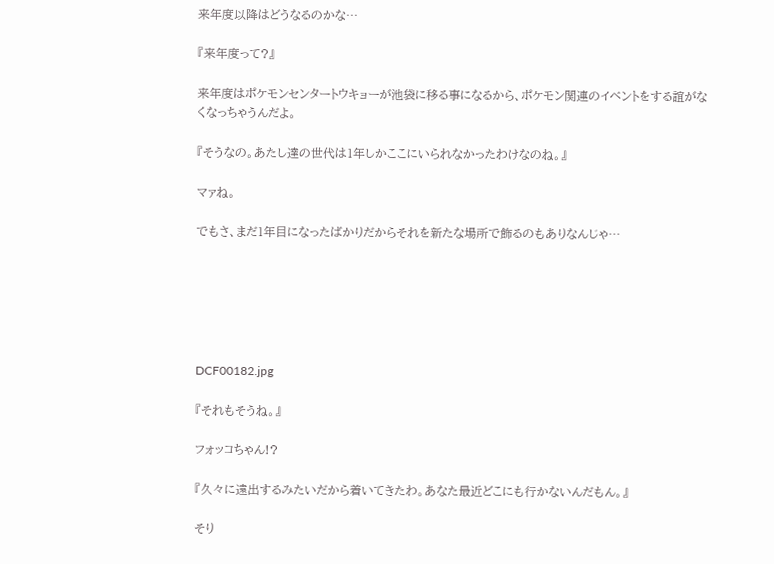来年度以降はどうなるのかな…

『来年度って?』

来年度はポケモンセンタートウキョーが池袋に移る事になるから、ポケモン関連のイベントをする誼がなくなっちゃうんだよ。

『そうなの。あたし達の世代は1年しかここにいられなかったわけなのね。』

マァね。

でもさ、まだ1年目になったばかりだからそれを新たな場所で飾るのもありなんじゃ…






DCF00182.jpg

『それもそうね。』

フォッコちゃん!?

『久々に遠出するみたいだから着いてきたわ。あなた最近どこにも行かないんだもん。』

そり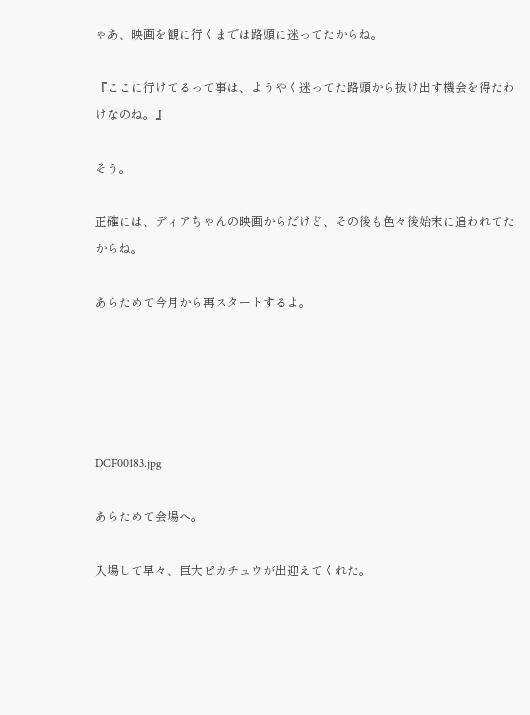ゃあ、映画を観に行くまでは路頭に迷ってたからね。

『ここに行けてるって事は、ようやく迷ってた路頭から抜け出す機会を得たわけなのね。』

そう。

正確には、ディアちゃんの映画からだけど、その後も色々後始末に追われてたからね。

あらためて今月から再スタートするよ。





DCF00183.jpg

あらためて会場へ。

入場して早々、巨大ピカチュウが出迎えてくれた。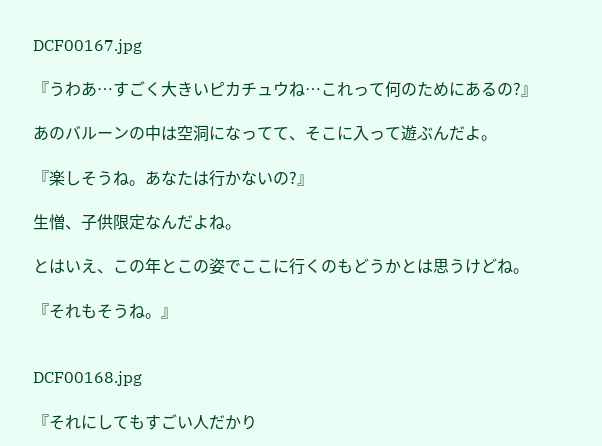DCF00167.jpg

『うわあ…すごく大きいピカチュウね…これって何のためにあるの?』

あのバルーンの中は空洞になってて、そこに入って遊ぶんだよ。

『楽しそうね。あなたは行かないの?』

生憎、子供限定なんだよね。

とはいえ、この年とこの姿でここに行くのもどうかとは思うけどね。

『それもそうね。』


DCF00168.jpg

『それにしてもすごい人だかり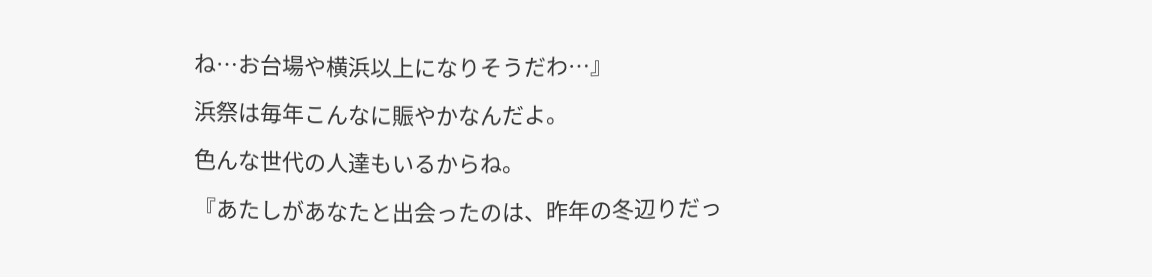ね…お台場や横浜以上になりそうだわ…』

浜祭は毎年こんなに賑やかなんだよ。

色んな世代の人達もいるからね。

『あたしがあなたと出会ったのは、昨年の冬辺りだっ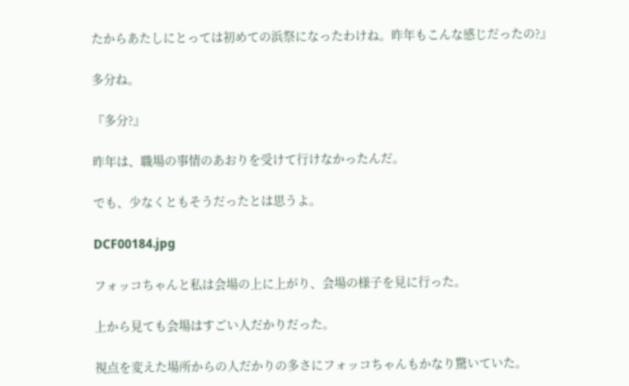たからあたしにとっては初めての浜祭になったわけね。昨年もこんな感じだったの?』

多分ね。

『多分?』

昨年は、職場の事情のあおりを受けて行けなかったんだ。

でも、少なくともそうだったとは思うよ。

DCF00184.jpg

フォッコちゃんと私は会場の上に上がり、会場の様子を見に行った。

上から見ても会場はすごい人だかりだった。

視点を変えた場所からの人だかりの多さにフォッコちゃんもかなり驚いていた。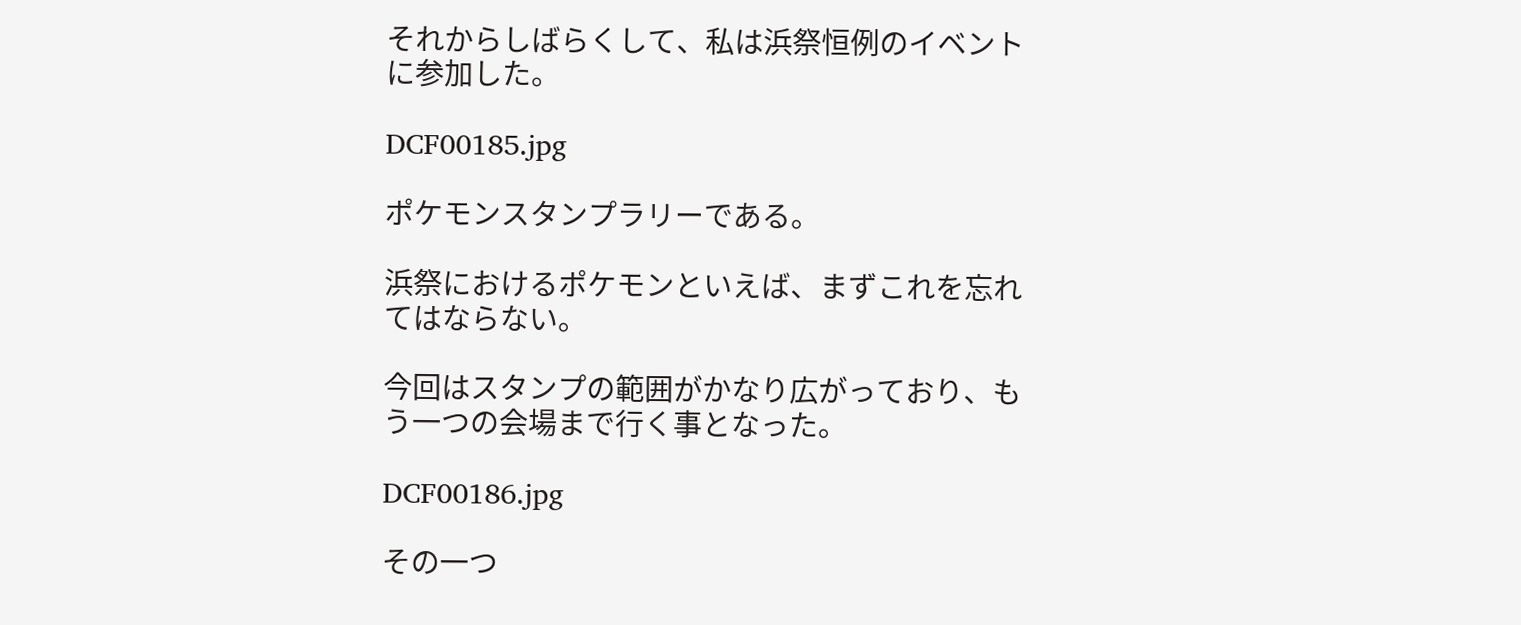それからしばらくして、私は浜祭恒例のイベントに参加した。

DCF00185.jpg

ポケモンスタンプラリーである。

浜祭におけるポケモンといえば、まずこれを忘れてはならない。

今回はスタンプの範囲がかなり広がっており、もう一つの会場まで行く事となった。

DCF00186.jpg

その一つ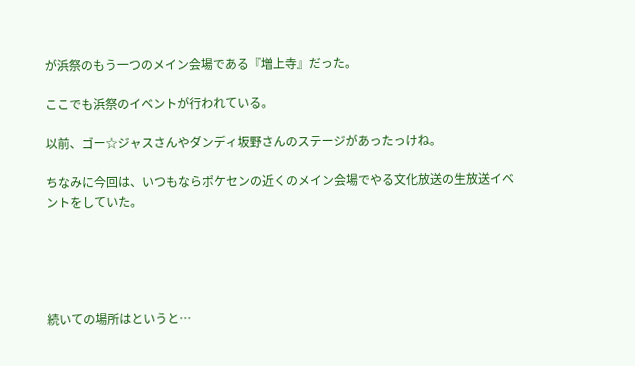が浜祭のもう一つのメイン会場である『増上寺』だった。

ここでも浜祭のイベントが行われている。

以前、ゴー☆ジャスさんやダンディ坂野さんのステージがあったっけね。

ちなみに今回は、いつもならポケセンの近くのメイン会場でやる文化放送の生放送イベントをしていた。





続いての場所はというと…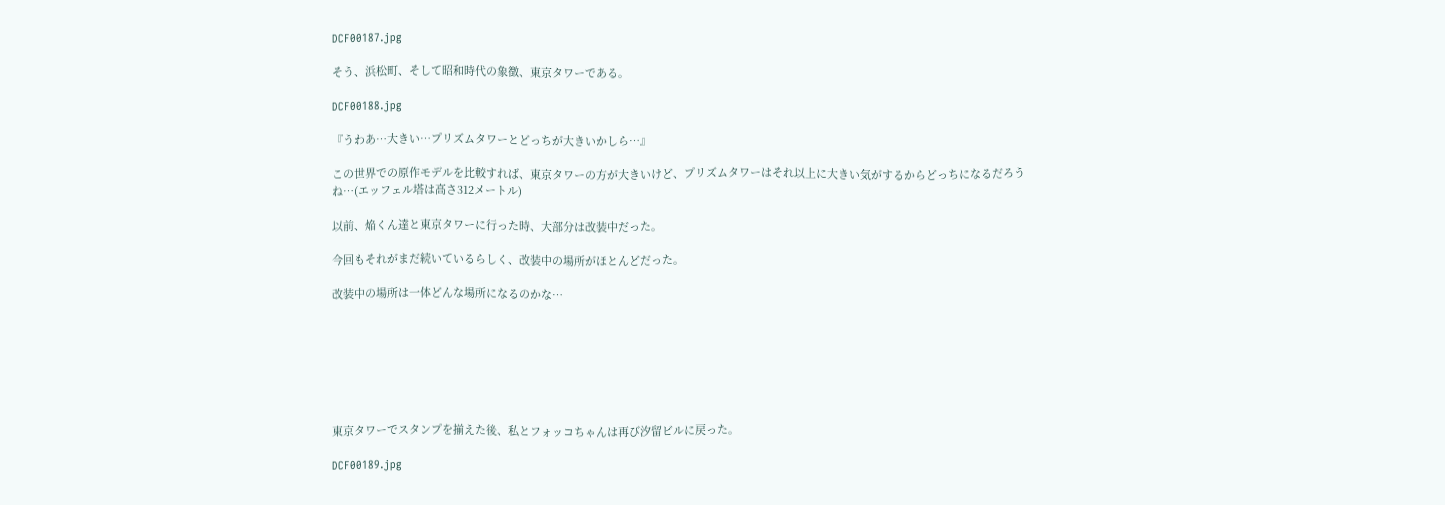DCF00187.jpg

そう、浜松町、そして昭和時代の象徴、東京タワーである。

DCF00188.jpg

『うわあ…大きい…プリズムタワーとどっちが大きいかしら…』

この世界での原作モデルを比較すれば、東京タワーの方が大きいけど、プリズムタワーはそれ以上に大きい気がするからどっちになるだろうね…(エッフェル塔は高さ312メートル)

以前、焔くん達と東京タワーに行った時、大部分は改装中だった。

今回もそれがまだ続いているらしく、改装中の場所がほとんどだった。

改装中の場所は一体どんな場所になるのかな…







東京タワーでスタンプを揃えた後、私とフォッコちゃんは再び汐留ビルに戻った。

DCF00189.jpg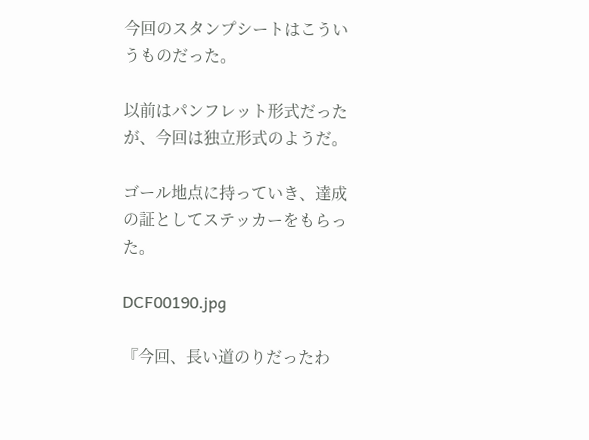今回のスタンプシートはこういうものだった。

以前はパンフレット形式だったが、今回は独立形式のようだ。

ゴール地点に持っていき、達成の証としてステッカーをもらった。

DCF00190.jpg

『今回、長い道のりだったわ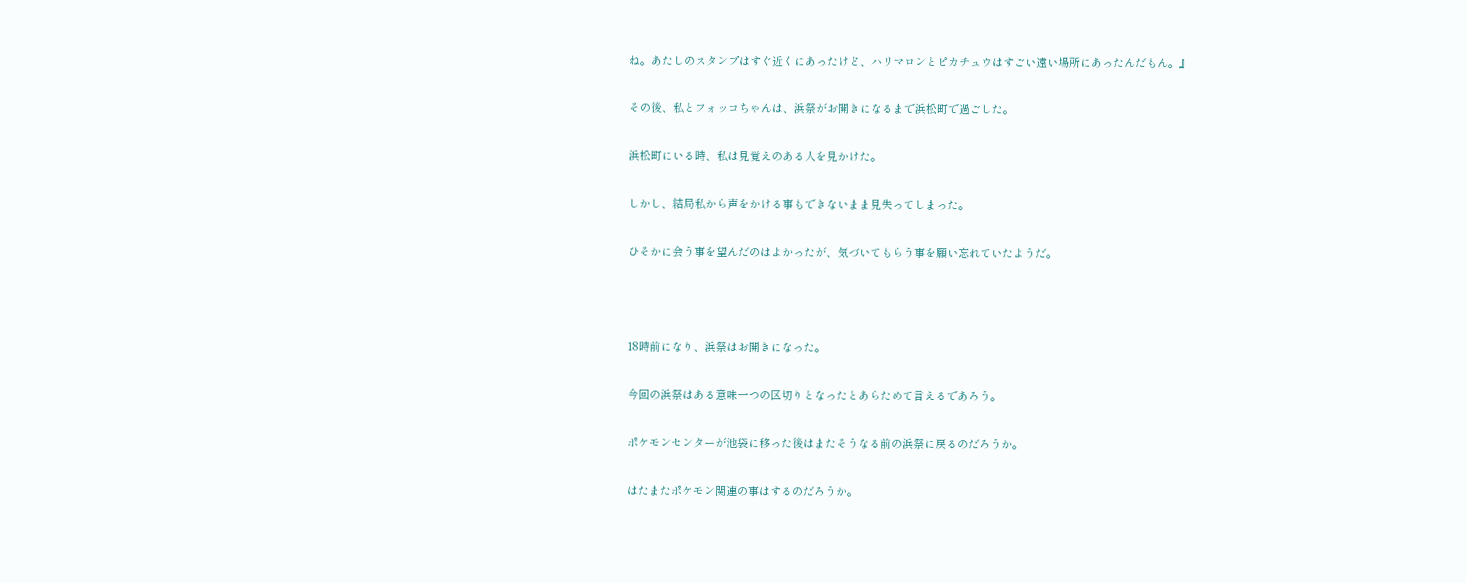ね。あたしのスタンプはすぐ近くにあったけど、ハリマロンとピカチュウはすごい遠い場所にあったんだもん。』

その後、私とフォッコちゃんは、浜祭がお開きになるまで浜松町で過ごした。

浜松町にいる時、私は見覚えのある人を見かけた。

しかし、結局私から声をかける事もできないまま見失ってしまった。

ひそかに会う事を望んだのはよかったが、気づいてもらう事を願い忘れていたようだ。



18時前になり、浜祭はお開きになった。

今回の浜祭はある意味一つの区切りとなったとあらためて言えるであろう。

ポケモンセンターが池袋に移った後はまたそうなる前の浜祭に戻るのだろうか。

はたまたポケモン関連の事はするのだろうか。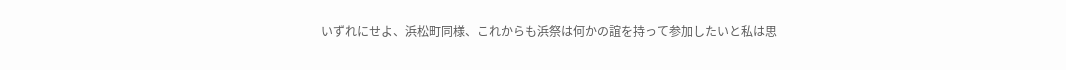いずれにせよ、浜松町同様、これからも浜祭は何かの誼を持って参加したいと私は思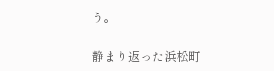う。

静まり返った浜松町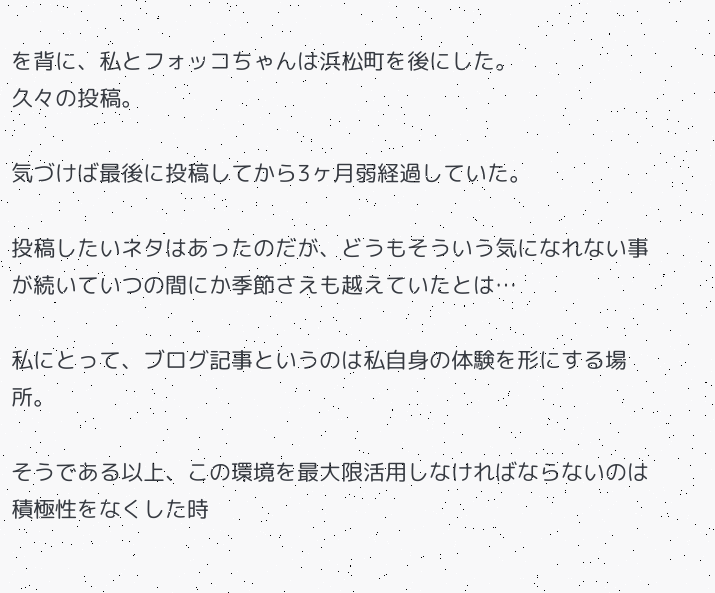を背に、私とフォッコちゃんは浜松町を後にした。
久々の投稿。

気づけば最後に投稿してから3ヶ月弱経過していた。

投稿したいネタはあったのだが、どうもそういう気になれない事が続いていつの間にか季節さえも越えていたとは…

私にとって、ブログ記事というのは私自身の体験を形にする場所。

そうである以上、この環境を最大限活用しなければならないのは積極性をなくした時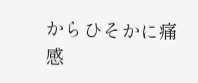からひそかに痛感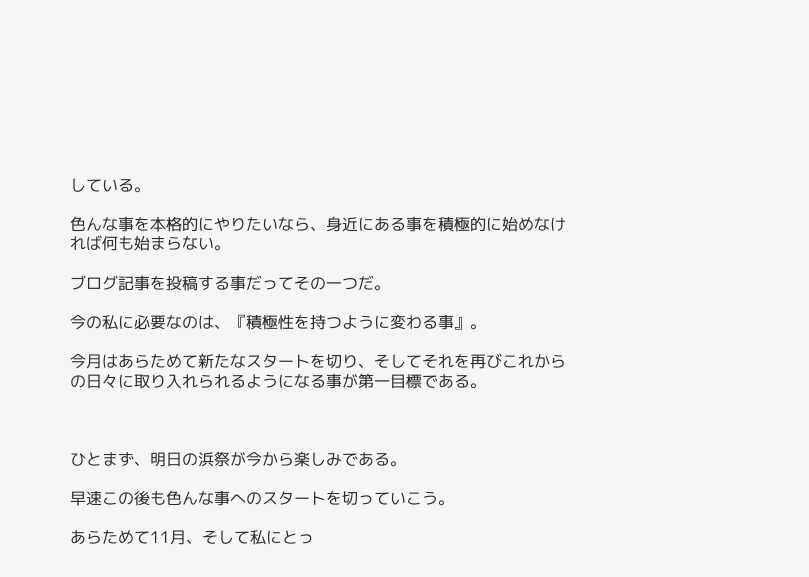している。

色んな事を本格的にやりたいなら、身近にある事を積極的に始めなければ何も始まらない。

ブログ記事を投稿する事だってその一つだ。

今の私に必要なのは、『積極性を持つように変わる事』。

今月はあらためて新たなスタートを切り、そしてそれを再びこれからの日々に取り入れられるようになる事が第一目標である。



ひとまず、明日の浜祭が今から楽しみである。

早速この後も色んな事へのスタートを切っていこう。

あらためて11月、そして私にとっ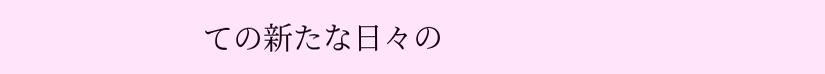ての新たな日々の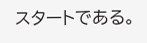スタートである。